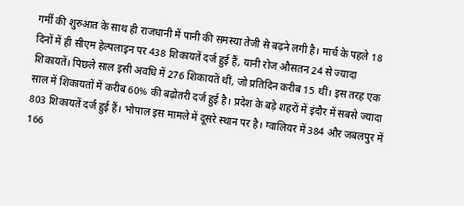गर्मी की शुरुआत के साथ ही राजधानी में पानी की समस्या तेजी से बढ़ने लगी है। मार्च के पहले 18 दिनों में ही सीएम हेल्पलाइन पर 438 शिकायतें दर्ज हुई हैं, यानी रोज औसतन 24 से ज्यादा शिकायतें। पिछले साल इसी अवधि में 276 शिकायतें थीं, जो प्रतिदिन करीब 15 थीं। इस तरह एक साल में शिकायतों में करीब 60% की बढ़ोतरी दर्ज हुई है। प्रदेश के बड़े शहरों में इंदौर में सबसे ज्यादा 803 शिकायतें दर्ज हुई हैं। भोपाल इस मामले में दूसरे स्थान पर है। ग्वालियर में 384 और जबलपुर में 166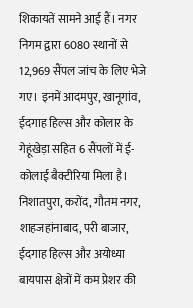शिकायतें सामने आई हैं। नगर निगम द्वारा 6080 स्थानों से 12,969 सैंपल जांच के लिए भेजे गए। इनमें आदमपुर, खानूगांव, ईदगाह हिल्स और कोलार के गेहूंखेड़ा सहित 6 सैंपलों में ई-कोलाई बैक्टीरिया मिला है। निशातपुरा, करोंद, गौतम नगर, शाहजहांनाबाद, परी बाजार, ईदगाह हिल्स और अयोध्या बायपास क्षेत्रों में कम प्रेशर की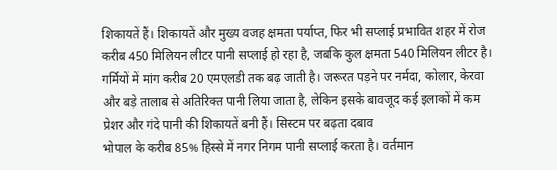शिकायतें हैं। शिकायतें और मुख्य वजह क्षमता पर्याप्त, फिर भी सप्लाई प्रभावित शहर में रोज करीब 450 मिलियन लीटर पानी सप्लाई हो रहा है, जबकि कुल क्षमता 540 मिलियन लीटर है। गर्मियों में मांग करीब 20 एमएलडी तक बढ़ जाती है। जरूरत पड़ने पर नर्मदा, कोलार, केरवा और बड़े तालाब से अतिरिक्त पानी लिया जाता है, लेकिन इसके बावजूद कई इलाकों में कम प्रेशर और गंदे पानी की शिकायतें बनी हैं। सिस्टम पर बढ़ता दबाव
भोपाल के करीब 85% हिस्से में नगर निगम पानी सप्लाई करता है। वर्तमान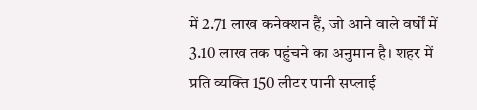में 2.71 लाख कनेक्शन हैं, जो आने वाले वर्षों में 3.10 लाख तक पहुंचने का अनुमान है। शहर में प्रति व्यक्ति 150 लीटर पानी सप्लाई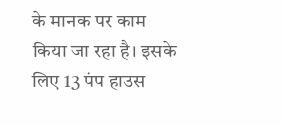के मानक पर काम किया जा रहा है। इसके लिए 13 पंप हाउस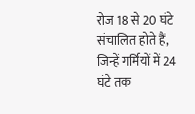रोज 18 से 20 घंटे संचालित होते हैं, जिन्हें गर्मियों में 24 घंटे तक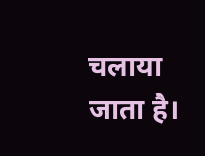चलाया जाता है।